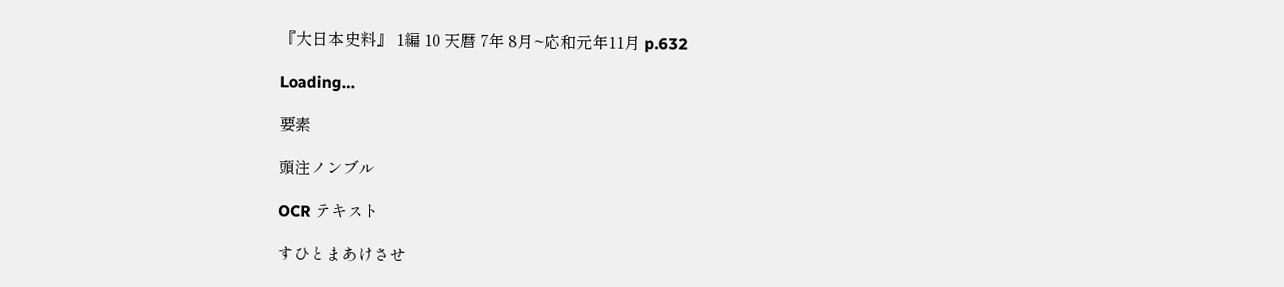『大日本史料』 1編 10 天暦 7年 8月~応和元年11月 p.632

Loading…

要素

頭注ノンブル

OCR テキスト

すひとまあけさせ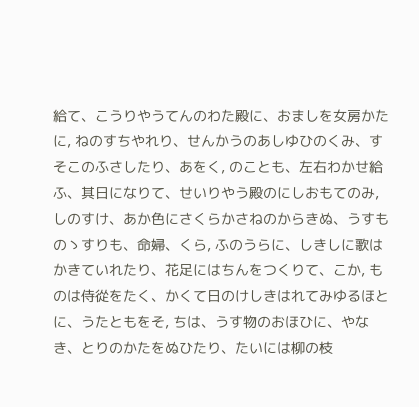給て、こうりやうてんのわた殿に、おましを女房かたに, ねのすちやれり、せんかうのあしゆひのくみ、すそこのふさしたり、あをく, のことも、左右わかせ給ふ、其日になりて、せいりやう殿のにしおもてのみ, しのすけ、あか色にさくらかさねのからきぬ、うすものゝすりも、命婦、くら, ふのうらに、しきしに歌はかきていれたり、花足にはちんをつくりて、こか, ものは侍從をたく、かくて日のけしきはれてみゆるほとに、うたともをそ, ちは、うす物のおほひに、やなき、とりのかたをぬひたり、たいには柳の枝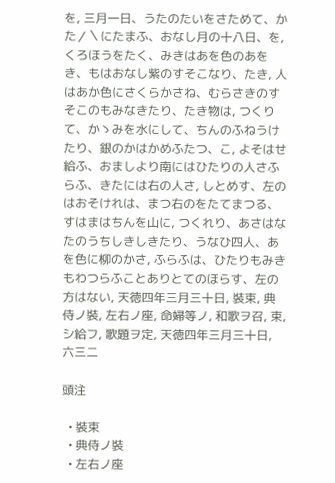を, 三月一日、うたのたいをさためて、かた〳〵にたまふ、おなし月の十八日、を, くろほうをたく、みきはあを色のあをき、もはおなし紫のすそこなり、たき, 人はあか色にさくらかさね、むらさきのすそこのもみなきたり、たき物は, つくりて、かゝみを水にして、ちんのふねうけたり、銀のかはかめふたつ、こ, よそはせ給ふ、おましより南にはひたりの人さふらふ、きたには右の人さ, しとめす、左のはおそけれは、まつ右のをたてまつる、すはまはちんを山に, つくれり、あさはなたのうちしきしきたり、うなひ四人、あを色に柳のかさ, ふらふは、ひたりもみきもわつらふことありとてのほらす、左の方はない, 天徳四年三月三十日, 裝束, 典侍ノ裝, 左右ノ座, 命婦等ノ, 和歌ヲ召, 束, シ給フ, 歌題ヲ定, 天徳四年三月三十日, 六三二

頭注

  • 裝束
  • 典侍ノ裝
  • 左右ノ座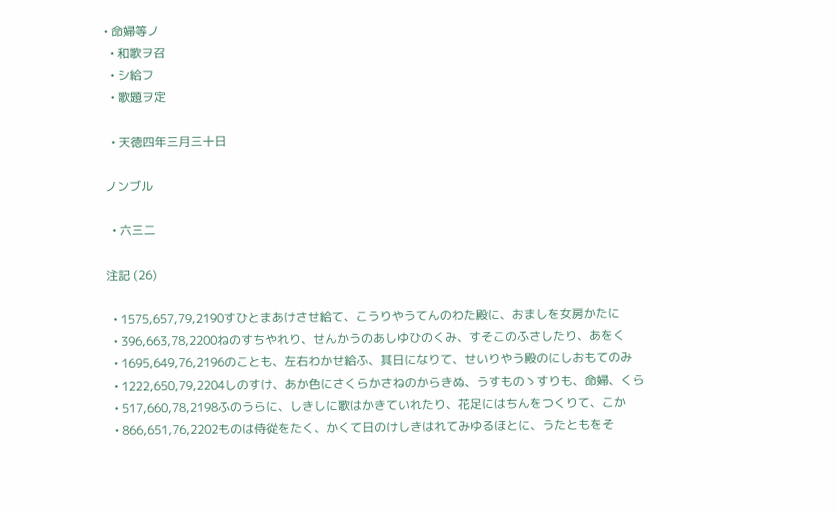• 命婦等ノ
  • 和歌ヲ召
  • シ給フ
  • 歌題ヲ定

  • 天徳四年三月三十日

ノンブル

  • 六三二

注記 (26)

  • 1575,657,79,2190すひとまあけさせ給て、こうりやうてんのわた殿に、おましを女房かたに
  • 396,663,78,2200ねのすちやれり、せんかうのあしゆひのくみ、すそこのふさしたり、あをく
  • 1695,649,76,2196のことも、左右わかせ給ふ、其日になりて、せいりやう殿のにしおもてのみ
  • 1222,650,79,2204しのすけ、あか色にさくらかさねのからきぬ、うすものゝすりも、命婦、くら
  • 517,660,78,2198ふのうらに、しきしに歌はかきていれたり、花足にはちんをつくりて、こか
  • 866,651,76,2202ものは侍從をたく、かくて日のけしきはれてみゆるほとに、うたともをそ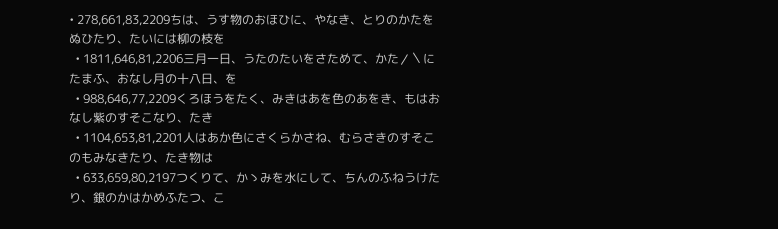• 278,661,83,2209ちは、うす物のおほひに、やなき、とりのかたをぬひたり、たいには柳の枝を
  • 1811,646,81,2206三月一日、うたのたいをさためて、かた〳〵にたまふ、おなし月の十八日、を
  • 988,646,77,2209くろほうをたく、みきはあを色のあをき、もはおなし紫のすそこなり、たき
  • 1104,653,81,2201人はあか色にさくらかさね、むらさきのすそこのもみなきたり、たき物は
  • 633,659,80,2197つくりて、かゝみを水にして、ちんのふねうけたり、銀のかはかめふたつ、こ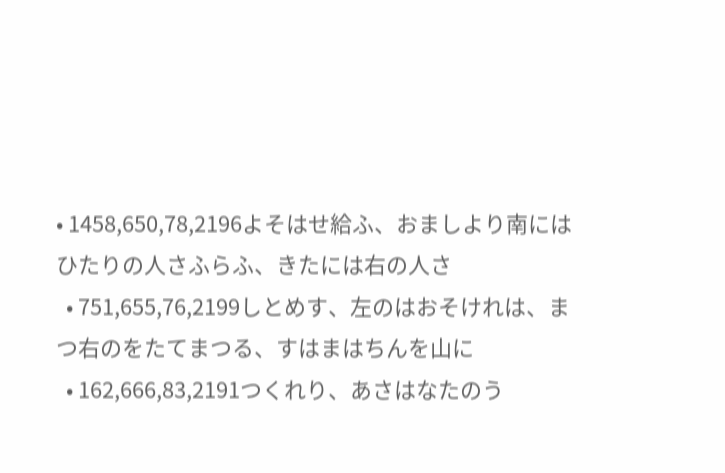• 1458,650,78,2196よそはせ給ふ、おましより南にはひたりの人さふらふ、きたには右の人さ
  • 751,655,76,2199しとめす、左のはおそけれは、まつ右のをたてまつる、すはまはちんを山に
  • 162,666,83,2191つくれり、あさはなたのう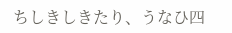ちしきしきたり、うなひ四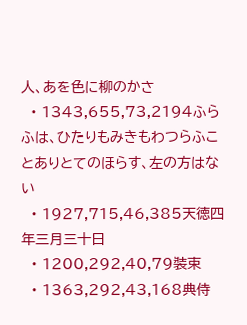人、あを色に柳のかさ
  • 1343,655,73,2194ふらふは、ひたりもみきもわつらふことありとてのほらす、左の方はない
  • 1927,715,46,385天徳四年三月三十日
  • 1200,292,40,79裝束
  • 1363,292,43,168典侍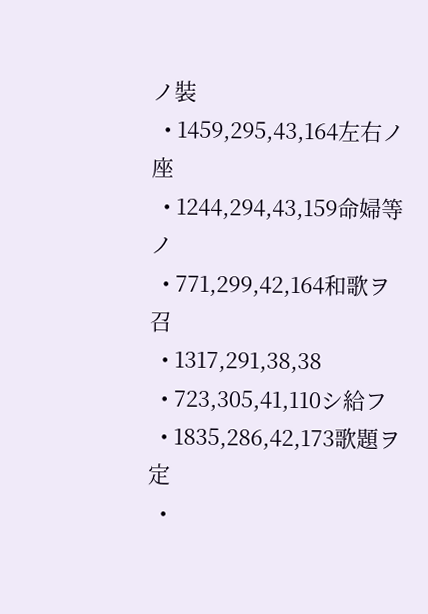ノ裝
  • 1459,295,43,164左右ノ座
  • 1244,294,43,159命婦等ノ
  • 771,299,42,164和歌ヲ召
  • 1317,291,38,38
  • 723,305,41,110シ給フ
  • 1835,286,42,173歌題ヲ定
  •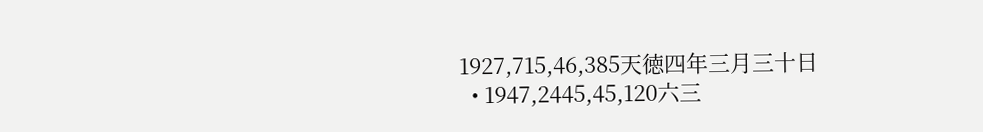1927,715,46,385天徳四年三月三十日
  • 1947,2445,45,120六三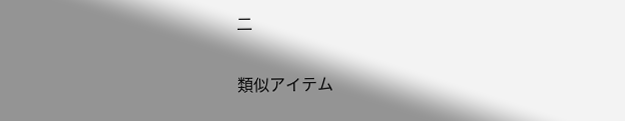二

類似アイテム